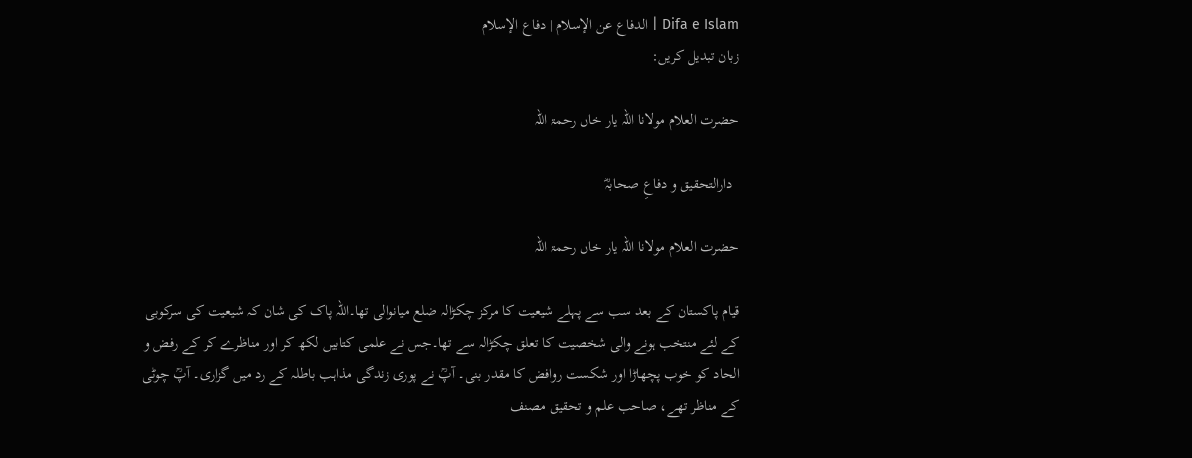Difa e Islam | الدفاع عن الإسلام | دفاع الإسلام
زبان تبدیل کریں:

حضرت العلام مولانا اللہ یار خاں رحمۃ اللہ

  دارالتحقیق و دفاعِ صحابہؓ

حضرت العلام مولانا اللہ یار خاں رحمۃ اللہ

قیام پاکستان کے بعد سب سے پہلے شیعیت کا مرکز چکڑالہ ضلع میانوالی تھا۔اللہ پاک کی شان کہ شیعیت کی سرکوبی کے لئے منتخب ہونے والی شخصیت کا تعلق چکڑالہ سے تھا۔جس نے علمی کتابیں لکھ کر اور مناظرے کر کے رفض و الحاد کو خوب پچھاڑا اور شکست روافض کا مقدر بنی۔ آپؒ نے پوری زندگی مذاہب باطلہ کے رد میں گزاری۔ آپؒ چوٹی کے مناظر تھے، صاحب علم و تحقیق مصنف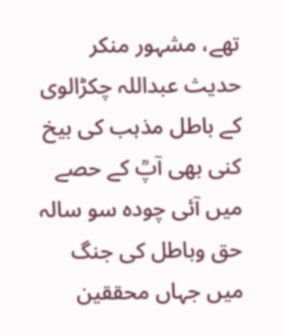تھے، مشہور منکر حدیث عبداللہ چکڑالوی کے باطل مذہب کی بیخ کنی بھی آپؒ کے حصے میں آئی چودہ سو سالہ حق وباطل کی جنگ میں جہاں محققین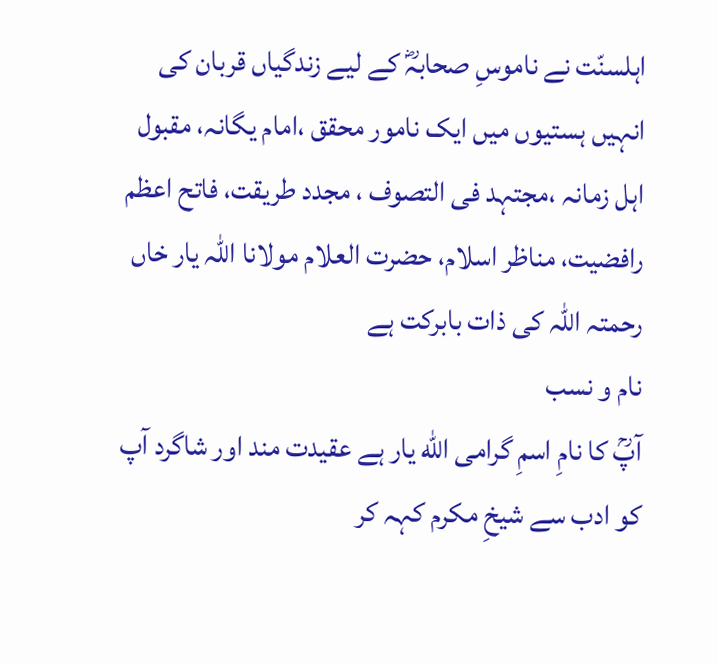اہلسنّت نے ناموسِ صحابہؓ کے لیے زندگیاں قربان کی انہیں ہستیوں میں ایک نامور محقق ،امام یگانہ، مقبول اہل زمانہ ،مجتہد فی التصوف ، مجدد طریقت، فاتح اعظم رافضیت، مناظر اسلام، حضرت العلام مولانا اللہ یار خاں رحمتہ اللہ کی ذات بابرکت ہے
نام و نسب
آپؒ کا نامِ اسمِ گرامی الله یار ہے عقیدت مند اور شاگرد آپ کو ادب سے شیخِ مکرم کہہ کر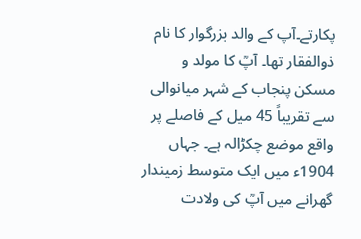پکارتے۔آپ کے والد بزرگوار کا نام ذوالفقار تھا۔ آپؒ کا مولد و مسکن پنجاب کے شہر میانوالی سے تقریباً 45 میل کے فاصلے پر واقع موضع چکڑالہ ہے۔ جہاں 1904ء میں ایک متوسط زمیندار گھرانے میں آپؒ کی ولادت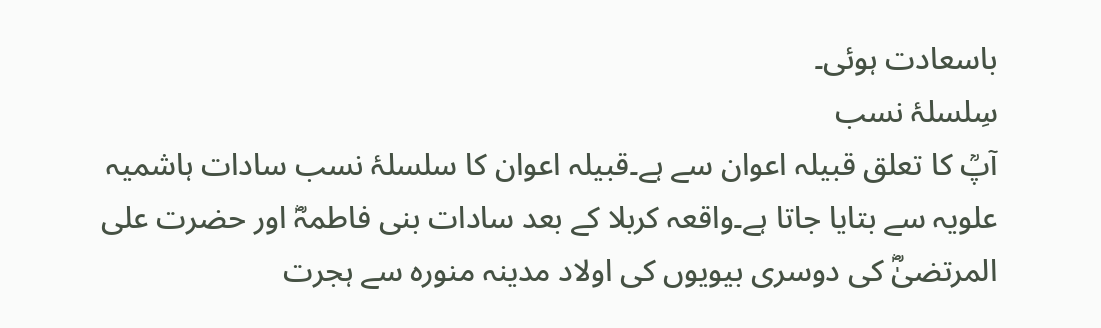باسعادت ہوئی۔
سِلسلۂ نسب
آپؒ کا تعلق قبیلہ اعوان سے ہے۔قبیلہ اعوان کا سلسلۂ نسب سادات ہاشمیہ علویہ سے بتایا جاتا ہے۔واقعہ کربلا کے بعد سادات بنی فاطمہؓ اور حضرت علی المرتضیٰؓ کی دوسری بیویوں کی اولاد مدینہ منورہ سے ہجرت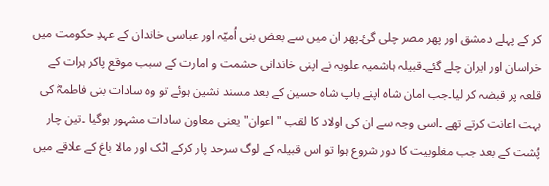کر کے پہلے دمشق اور پھر مصر چلی گئ۔پھر ان میں سے بعض بنی اُمیّہ اور عباسی خاندان کے عہدِ حکومت میں خراسان اور ایران چلے گئے۔قبیلہ ہاشمیہ علویہ نے اپنی خاندانی حشمت و امارت کے سبب موقع پاکر ہرات کے قلعہ پر قبضہ کر لیا۔جب امان شاہ اپنے باپ شاہ حسین کے بعد مسند نشین ہوئے تو وہ سادات بنی فاطمہؓ کی بہت اعانت کرتے تھے ۔اسی وجہ سے ان کی اولاد کا لقب "اعوان" یعنی معاون سادات مشہور ہوگیا ۔تین چار پُشت کے بعد جب مغلوبیت کا دور شروع ہوا تو اس قبیلہ کے لوگ سرحد پار کرکے اٹک اور مالا باغ کے علاقے میں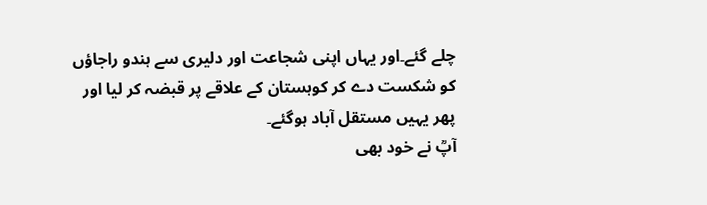چلے گئے۔اور یہاں اپنی شجاعت اور دلیری سے ہندو راجاؤں کو شکست دے کر کوہستان کے علاقے پر قبضہ کر لیا اور پھر یہیں مستقل آباد ہوگئے۔
آپؒ نے خود بھی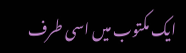ایک مکتوب میں اسی طرف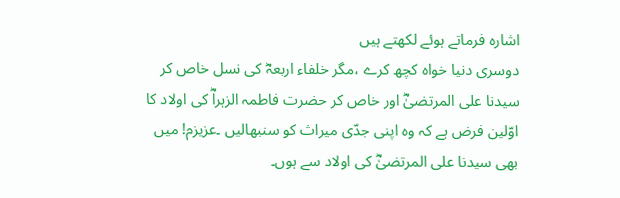اشارہ فرماتے ہوئے لکھتے ہیں
دوسری دنیا خواہ کچھ کرے ،مگر خلفاء اربعہؓ کی نسل خاص کر سیدنا علی المرتضیٰؓ اور خاص کر حضرت فاطمہ الزہراؓ کی اولاد کا اوّلین فرض ہے کہ وہ اپنی جدّی میراث کو سنبھالیں ۔عزیزم! میں بھی سیدنا علی المرتضیٰؓ کی اولاد سے ہوں۔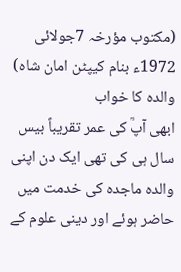(مکتوب مؤرخہ 7جولائی  1972ء بنام کیپٹن امان شاہ)
والدہ کا خواب
ابھی آپؒ کی عمر تقریباً بیس سال ہی کی تھی ایک دن اپنی والدہ ماجدہ کی خدمت میں حاضر ہوئے اور دینی علوم کے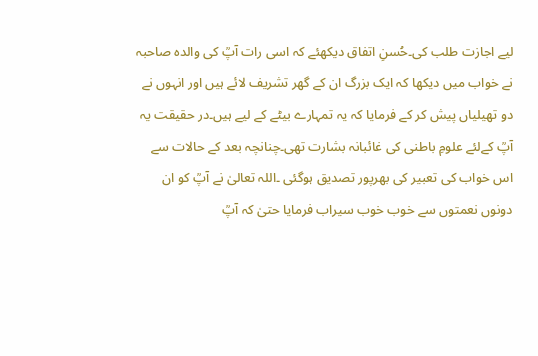لیے اجازت طلب کی۔حُسنِ اتفاق دیکھئے کہ اسی رات آپؒ کی والدہ صاحبہ نے خواب میں دیکھا کہ ایک بزرگ ان کے گھر تشریف لائے ہیں اور انہوں نے دو تھیلیاں پیش کر کے فرمایا کہ یہ تمہارے بیٹے کے لیے ہیں۔در حقیقت یہ آپؒ کےلئے علومِ باطنی کی غائبانہ بشارت تھی۔چنانچہ بعد کے حالات سے اس خواب کی تعبیر کی بھرپور تصدیق ہوگئی ۔اللہ تعالیٰ نے آپؒ کو ان دونوں نعمتوں سے خوب خوب سیراب فرمایا حتیٰ کہ آپؒ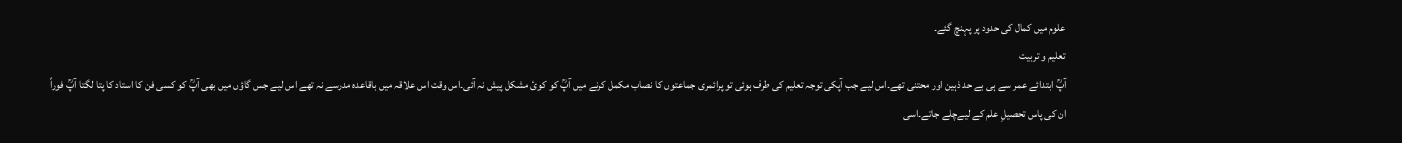علوم میں کمال کی حدود پر پہنچ گئے۔
تعلیم و تربیت
آپؒ ابتدائے عمر سے ہی بے حد ذہین اور محتنی تھے۔اس لیے جب آپکی توجہ تعلیم کی طرف ہوئی تو پرائمری جماعتوں کا نصاب مکمل کرنے میں آپؒ کو کوئ مشکل پیش نہ آئی۔اس وقت اس علاقہ میں باقاعدہ مدرسے نہ تھے اس لیے جس گاؤں میں بھی آپؒ کو کسی فن کا استاد کا پتا لگتا آپؒ فوراً ان کی پاس تحصیلِ علم کے لیےچلے جاتے۔اسی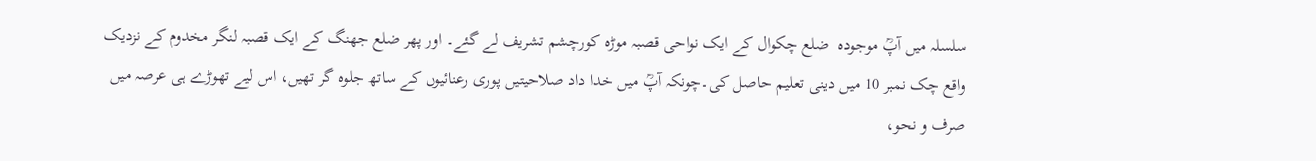سلسلہ میں آپؒ موجودہ  ضلع چکوال کے ایک نواحی قصبہ موڑہ کورچشم تشریف لے گئے۔ اور پھر ضلع جھنگ کے ایک قصبہ لنگر مخدوم کے نزدیک واقع چک نمبر 10 میں دینی تعلیم حاصل کی۔چونکہ آپؒ میں خدا داد صلاحیتیں پوری رعنائیوں کے ساتھ جلوہ گر تھیں، اس لیے تھوڑے ہی عرصہ میں صرف و نحو،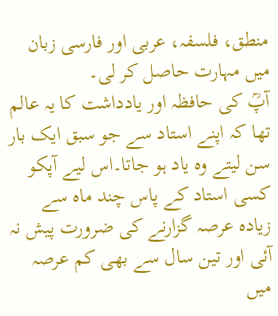منطق، فلسفہ، عربی اور فارسی زبان میں مہارت حاصل کر لی۔
آپؒ کی حافظہ اور یادداشت کا یہ عالم تھا کہ اپنے استاد سے جو سبق ایک بار سن لیتے وہ یاد ہو جاتا۔اس لیے آپکو کسی استاد کے پاس چند ماہ سے زیادہ عرصہ گزارنے کی ضرورت پیش نہ آئی اور تین سال سے بھی کم عرصہ میں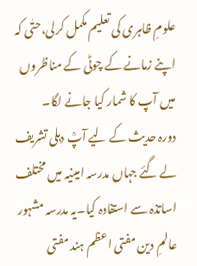علومِ ظاہری کی تعلیم مکمل کرلی،حتٰی کہ اپنے زمانے کے چوٹی کے مناظروں میں آپ کا شمار کیا جانے لگا۔
دورہ حدیث کے لیے آپؒ دہلی تشریف لے گئے جہاں مدرسہ امینیہ میں مختلف اساتذہ سے استفادہ کیا۔یہ مدرسہ مشہور عالمِ دین مفتی اعظم ہند مفتی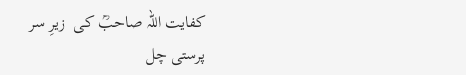کفایت اللہ صاحبؒ کی  زیرِ سر پرستی چل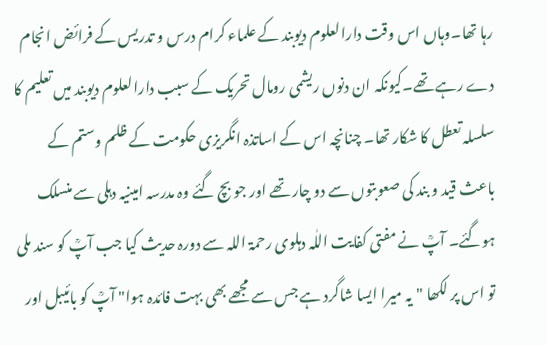رہا تھا۔وہاں اس وقت دارالعلوم دیوبند کے علماء کرام درس و تدریس کے فرائض انجام دے رہے تھے۔کیونکہ ان دنوں ریشمی رومال تحریک کے سبب دارالعلوم دیوبند میں تعلیم کا سلسلہ تعطل کا شکار تھا۔ چنانچہ اس کے اساتذہ انگریزی حکومت کے ظلم وستم کے باعث قید و بند کی صعوبتوں سے دو چار تھے اور جو بچ گئے وہ مدرسہ امینیہ دہلی سے منسلک ہوگئے۔ آپؒ نے مفتی کفایت اللٰہ دہلوی رحمۃ اللہ سے دورہ حدیث کیا جب آپؒ کو سند ملی تو اس پر لکھا "یہ میرا ایسا شاگرد ہے جس سے مجھے بھی بہت فائدہ ہوا" آپؒ کو بائیبل اور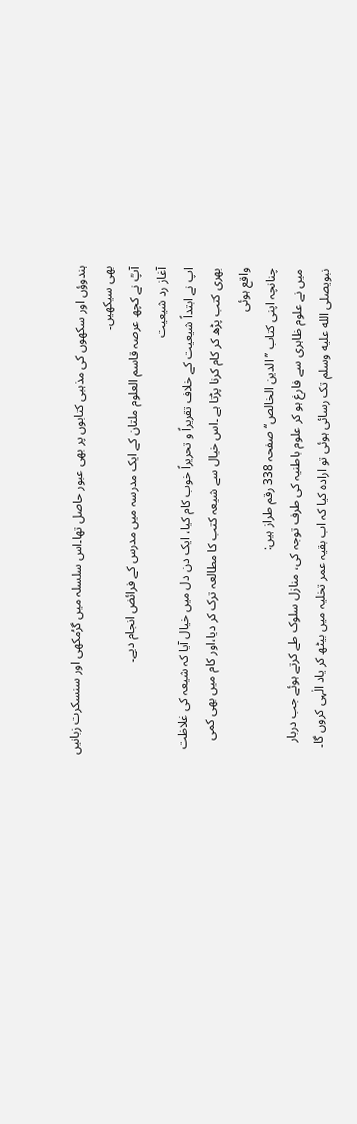ہندوؤں اور سکھوں کی مذہبی کتابوں پر بھی عبور حاصل تھا۔اس سلسلہ میں گرُمکھی اور سنسکرت زبانیں بھی سیکھیں۔
آپؒ نے کچھ عرصہ قاسم العلوم ملتان کے ایک مدرسہ میں مدرس کے فرائض انجام دیے۔
آغاز رد شیعیت
اپ نے ابتداً شیعیت کے خلاف تقریراً و تحریراً خوب کام کیا، ایک دن دل میں خیال آیا کہ شیعہ کی غلاظت بھری کتب پڑھ کر کام کرنا پڑتا ہے ۔اس خیال سے شیعہ کتب کا مطالعہ ترک کر دیا،اور کام میں بھی کمی واقع ہوئی
چنانچہ اپنی کتاب ’’الدین الخالص‘‘ صفحہ 338 رقم طراز ہیں:
میں نے علوم ظاہری سے فارغ ہو کر علوم باطنیہ کی طرف توجہ کی، منازل سلوک طے کرتے ہوئے جب دربار نبویصلى الله عليه وسلم تک رسائی ہوئی تو ارادہ کیا کہ اب بقیہ عمر تخلیہ میں بیٹھ کر یاد الٰہی کروں گا۔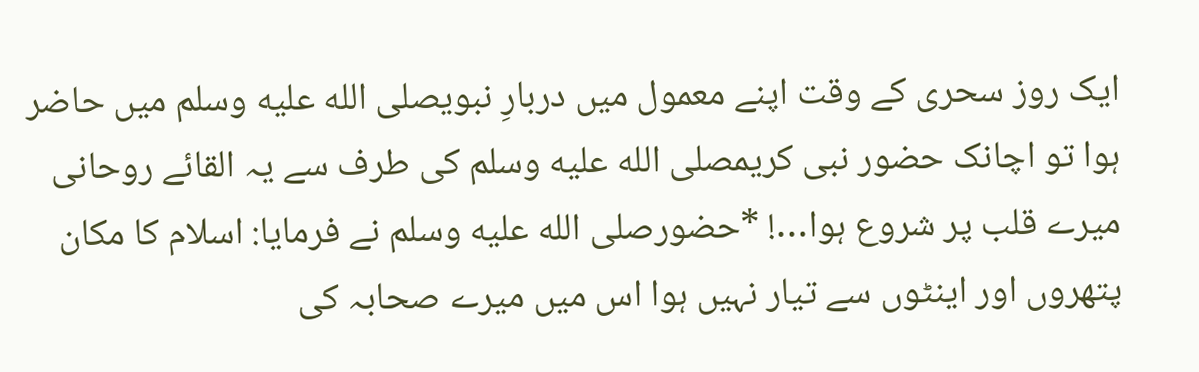ایک روز سحری کے وقت اپنے معمول میں دربارِ نبویصلى الله عليه وسلم میں حاضر ہوا تو اچانک حضور نبی کریمصلى الله عليه وسلم کی طرف سے یہ القائے روحانی میرے قلب پر شروع ہوا…! *حضورصلى الله عليه وسلم نے فرمایا: اسلام کا مکان پتھروں اور اینٹوں سے تیار نہیں ہوا اس میں میرے صحابہ کی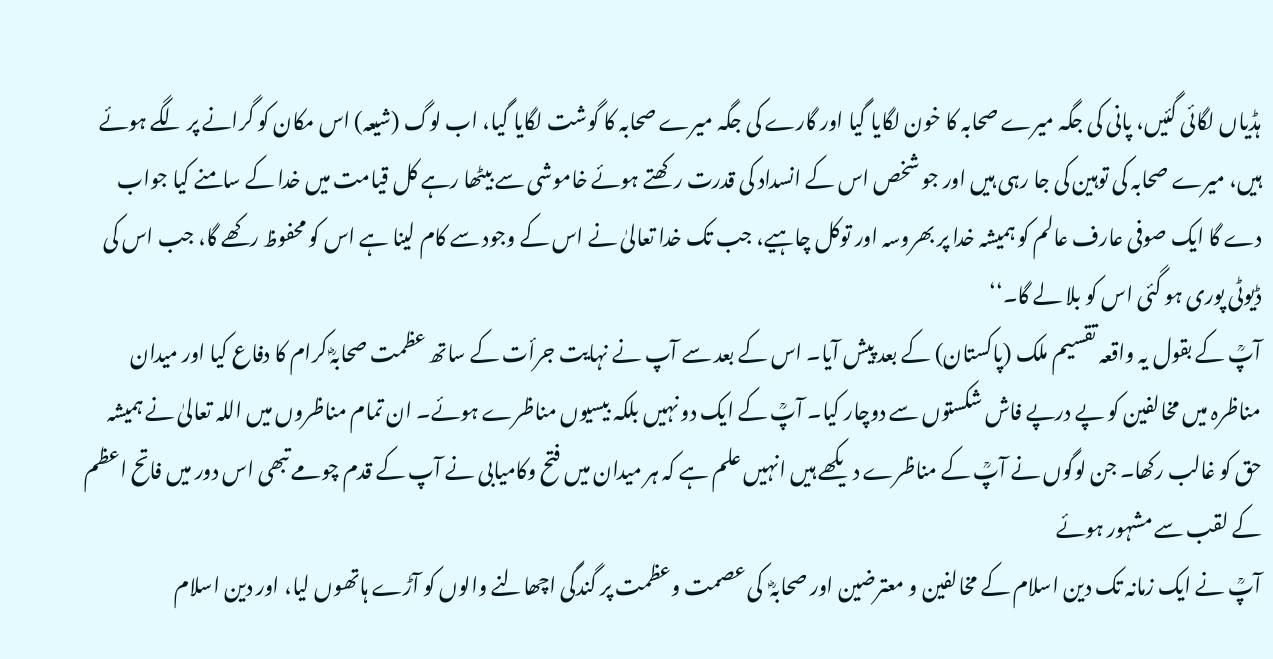ہڈیاں لگائی گئیں، پانی کی جگہ میرے صحابہ کا خون لگایا گیا اور گارے کی جگہ میرے صحابہ کا گوشت لگایا گیا، اب لوگ (شیعہ) اس مکان کو گرانے پر لگے ہوئے ہیں، میرے صحابہ کی توہین کی جا رہی ہیں اور جو شخص اس کے انسداد کی قدرت رکھتے ہوئے خاموشی سے بیٹھا رہے کل قیامت میں خدا کے سامنے کیا جواب دے گا ایک صوفی عارف عالم کو ہمیشہ خدا پر بھروسہ اور توکل چاہیے، جب تک خدا تعالیٰ نے اس کے وجود سے کام لینا ہے اس کو محفوظ رکھے گا، جب اس کی ڈیوٹی پوری ہو گئی اس کو بلا لے گا۔‘‘
آپؒ کے بقول یہ واقعہ تقسیم ملک (پاکستان) کے بعد پیش آیا۔ اس کے بعد سے آپ نے نہایت جرأت کے ساتھ عظمت صحابہؓ کرام کا دفاع کیا اور میدان مناظرہ میں مخالفین کو پے درپے فاش شکستوں سے دوچار کیا۔ آپؒ کے ایک دو نہیں بلکہ بیسیوں مناظرے ہوئے۔ ان تمام مناظروں میں اللہ تعالیٰ نے ہمیشہ حق کو غالب رکھا۔ جن لوگوں نے آپؒ کے مناظرے دیکھے ہیں انہیں علم ہے کہ ہر میدان میں فتح وکامیابی نے آپ کے قدم چومے تبھی اس دور میں فاتح اعظم کے لقب سے مشہور ہوئے
آپؒ نے ایک زمانہ تک دین اسلام کے مخالفین و معترضین اور صحابہؓ  کی عصمت وعظمت پر گندگی اچھالنے والوں کو آڑے ہاتھوں لیا، اور دین اسلام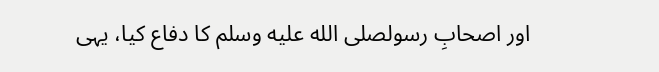اور اصحابِ رسولصلى الله عليه وسلم کا دفاع کیا، یہی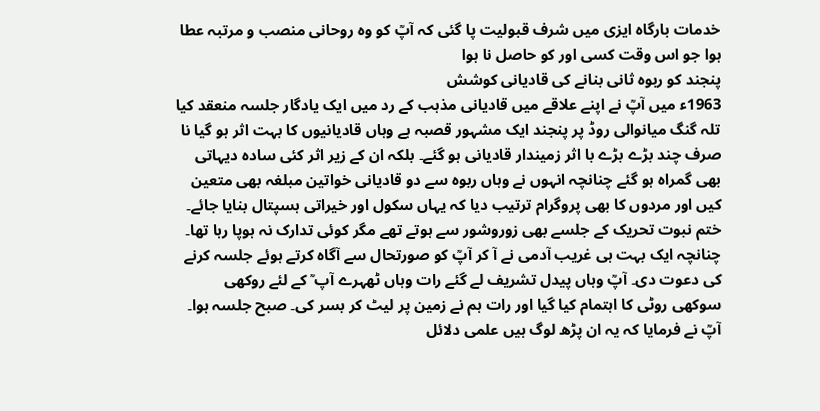خدمات بارگاہ ایزی میں شرف قبولیت پا گئی کہ آپؒ کو وہ روحانی منصب و مرتبہ عطا ہوا جو اس وقت کسی اور کو حاصل نا ہوا
پنجند کو ربوہ ثانی بنانے کی قادیانی کوشش
1963ء میں آپؒ نے اپنے علاقے میں قادیانی مذہب کے رد میں ایک یادگار جلسہ منعقد کیا
تلہ گنگ میانوالی روڈ پر پنجند ایک مشہور قصبہ ہے وہاں قادیانیوں کا بہت اثر ہو گیا نا صرف چند بڑے بڑے با اثر زمیندار قادیانی ہو گئے۔ بلکہ ان کے زیر اثر کئی سادہ دیہاتی بھی گمراہ ہو گئے چنانچہ انہوں نے وہاں ربوہ سے دو قادیانی خواتین مبلغہ بھی متعین کیں اور مردوں کا بھی پروگرام ترتیب دیا کہ یہاں سکول اور خیراتی ہسپتال بنایا جائے۔ ختم نبوت تحریک کے جلسے بھی زوروشور سے ہوتے تھے مگر کوئی تدارک نہ ہوپا رہا تھا۔ چنانچہ ایک بہت ہی غریب آدمی نے آ کر آپؒ کو صورتحال سے آگاہ کرتے ہوئے جلسہ کرنے کی دعوت دی۔ آپؒ وہاں پیدل تشریف لے گئے رات وہاں ٹھہرے آپ ؒ کے لئے روکھی سوکھی روٹی کا اہتمام کیا گیا اور رات ہم نے زمین پر لیٹ کر بسر کی۔ صبح جلسہ ہوا۔ آپؒ نے فرمایا کہ یہ ان پڑھ لوگ ہیں علمی دلائل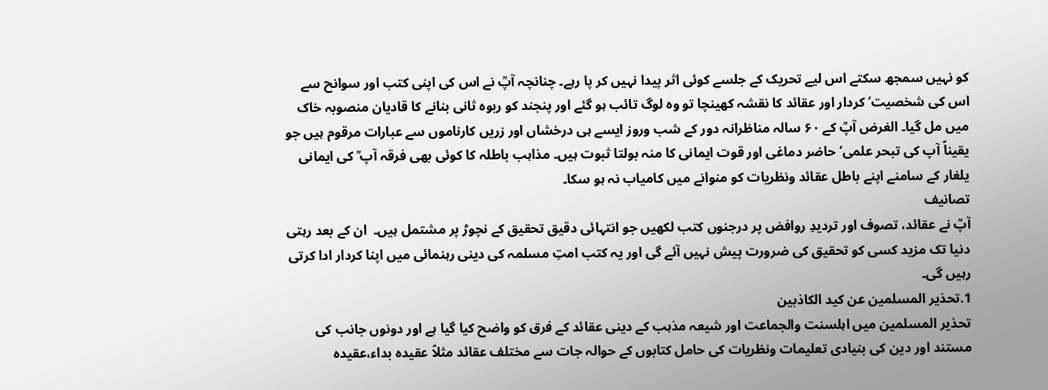کو نہیں سمجھ سکتے اس لیے تحریک کے جلسے کوئی اثر پیدا نہیں کر پا رہے۔ چنانچہ آپؒ نے اس کی اپنی کتب اور سوانح سے اس کی شخصیت‘ کردار اور عقائد کا نقشہ کھینچا تو وہ لوگ تائب ہو گئے اور پنجند کو ربوہ ثانی بنانے کا قادیان منصوبہ خاک میں مل گیا۔ الغرض آپؒ کے ۶۰ سالہ مناظرانہ دور کے شب وروز ایسے ہی درخشاں اور زریں کارناموں سے عبارات مرقوم ہیں جو یقیناً آپ کی تبحر علمی‘ حاضر دماغی اور قوت ایمانی کا منہ بولتا ثبوت ہیں۔ مذاہب باطلہ کا کوئی بھی فرقہ آپ ؒ کی ایمانی یلغار کے سامنے اپنے باطل عقائد ونظریات کو منوانے میں کامیاب نہ ہو سکا۔
تصانیف
آپؒ نے عقائد، تصوف اور تردیدِ روافض پر درجنوں کتب لکھیں جو انتہائی دقیق تحقیق کے نچوڑ پر مشتمل ہیں۔  ان کے بعد رہتی دنیا تک مزید کسی کو تحقیق کی ضرورت پیش نہیں آئے گی اور یہ کتب امتِ مسلمہ کی دینی رہنمائی میں اپنا کردار ادا کرتی رہیں گی۔
1.تحذیر المسلمین عن کید الکاذبین
تحذیر المسلمین میں اہلسنت والجماعت اور شیعہ مذہب کے دینی عقائد کے فرق کو واضح کیا گیا ہے اور دونوں جانب کی مستند اور دین کی بنیادی تعلیمات ونظریات کی حامل کتابوں کے حوالہ جات سے مختلف عقائد مثلاً عقیدہ بداء،عقیدہ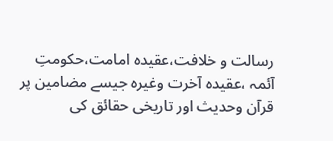رسالت و خلافت،عقیدہ امامت،حکومتِ آئمہ ،عقیدہ آخرت وغیرہ جیسے مضامین پر قرآن وحدیث اور تاریخی حقائق کی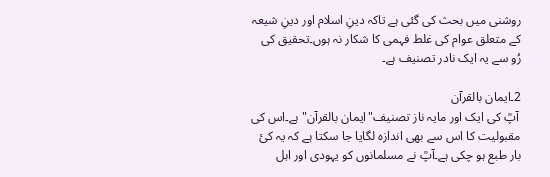روشنی میں بحث کی گئی ہے تاکہ دینِ اسلام اور دینِ شیعہ کے متعلق عوام کی غلط فہمی کا شکار نہ ہوں۔تحقیق کی رُو سے یہ ایک نادر تصنیف ہے۔

2۔ایمان بالقرآن
 آپؒ کی ایک اور مایہ ناز تصنیف"ایمان بالقرآن" ہے۔اس کی مقبولیت کا اس سے بھی اندازہ لگایا جا سکتا ہے کہ یہ کئ بار طبع ہو چکی ہے۔آپؒ نے مسلمانوں کو یہودی اور اہل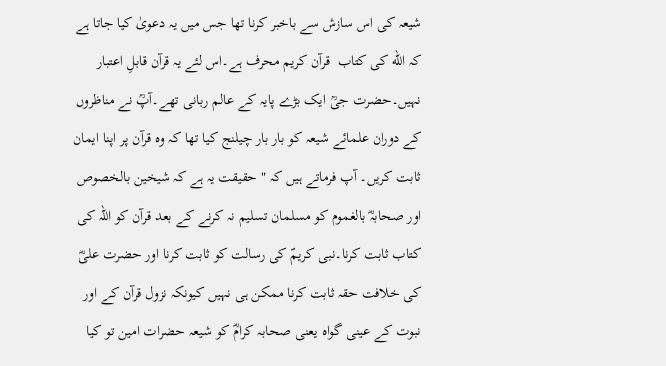شیعہ کی اس سازش سے باخبر کرنا تھا جس میں یہ دعویٰ کیا جاتا ہے کہ الله کی کتاب  قرآن کریم محرف ہے۔اس لئے یہ قرآن قابلِ اعتبار نہیں۔حضرت جیؒ ایک بڑے پایہ کے عالم ربانی تھے۔آپؒ نے مناظروں کے دوران علمائے شیعہ کو بار بار چیلنج کیا تھا کہ وہ قرآن پر اپنا ایمان ثابت کریں۔ آپ فرماتے ہیں کہ " حقیقت یہ ہے کہ شیخین بالخصوص اور صحابہؓ بالغموم کو مسلمان تسلیم نہ کرنے کے بعد قرآن کو اللہ کی کتاب ثابت کرنا۔نبی کریمؐ کی رسالت کو ثابت کرنا اور حضرت علیؓ کی خلافت حقہ ثابت کرنا ممکن ہی نہیں کیونکہ نزول قرآن کے اور نبوت کے عینی گواہ یعنی صحابہ کرامؓ کو شیعہ حضرات امین تو کیا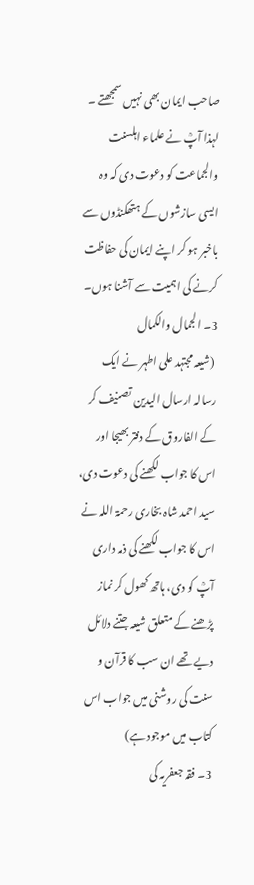صاحب ایمان بھی نہیں سمجھتے ۔
لہذا آپؒ نے علماء اہلسنت والجماعت کو دعوت دی کہ وہ ایسی سازشوں کے ہتھکنڈوں سے باخبر ہو کر اپنے ایمان کی حفاظت کرنے کی اہمیت سے آشنا ہوں۔
3۔ الجمال والکمال
 (شیعہ مجتہد علی اطہر نے ایک رسالہ ارسال الیدین تصنیف کر کے الفاروق کے دفتر بھیجا اور اس کا جواب لکھنے کی دعوت دی، سید احمد شاہ بخاری رحمۃ اللہ نے اس کا جواب لکھنے کی ذمہ داری آپؒ کو دی، ہاتھ کھول کر نماز پڑھنے کے متعلق شیعہ جتنے دلائل دیے تھے ان سب کا قرآن و سنت کی روشنی میں جواب اس کتاب میں موجود ہے)
3۔ فقہ جعفریہ کی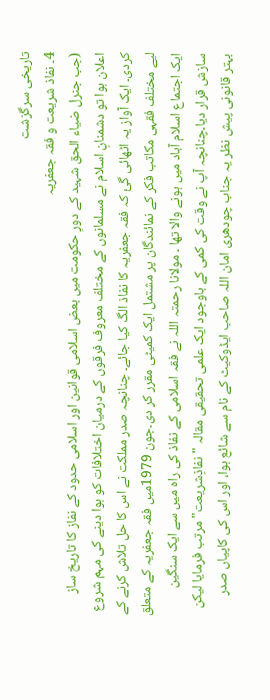تاریخی سرگزشت
4۔ نفاذ شریعت و فقہ جعفریہ
(جب جنرل ضیاء الحق شہید کے دورِ حکومت میں بعض اسلامی قوانین اور اسلامی حدود کے نفاز کا تاریخ ساز اعلان ہوا تو دشمنانِ اسلام نے مسلمانوں کے مختلف معروف فرقوں کے درمیان اختلافات کو ہوا دینے کی مہم شروع کردی۔ ایک آواز یہ اٹھائی گئ کہ فقہ جعفریہ کا نفاذ الگ کیا جائے۔ چنانچہ صدر مملکت نے اس کا حل تلاش کرنے کے لیے مختلف فقہی مکاتب فکر کے نمائندگان پر مشتمل ایک کمیٹی مقرر کر دی۔جون 1979میں فقہ جعفریہ کے متعلق ایک اجتماع اسلام آباد میں ہونے والا تھا ۔ مولانا رحمتہ اللہ نے فقہ اسلامی کے نفاذ کی راہ میں سے ایک سنگین سازش قرار دیا۔چنانچہ آپ نے وقت کی کمی کے باوجود ایک علمی تحقیقی مقالہ "نفاذِشریعت" مرتب فرمایا لیکن بہتر قانونی پیش نظر یہ جناب چودھری امان اللہ صاحب ایڈوکیٹ کے نام سے شائع ہوا، اور اس کی کاپیاں صدر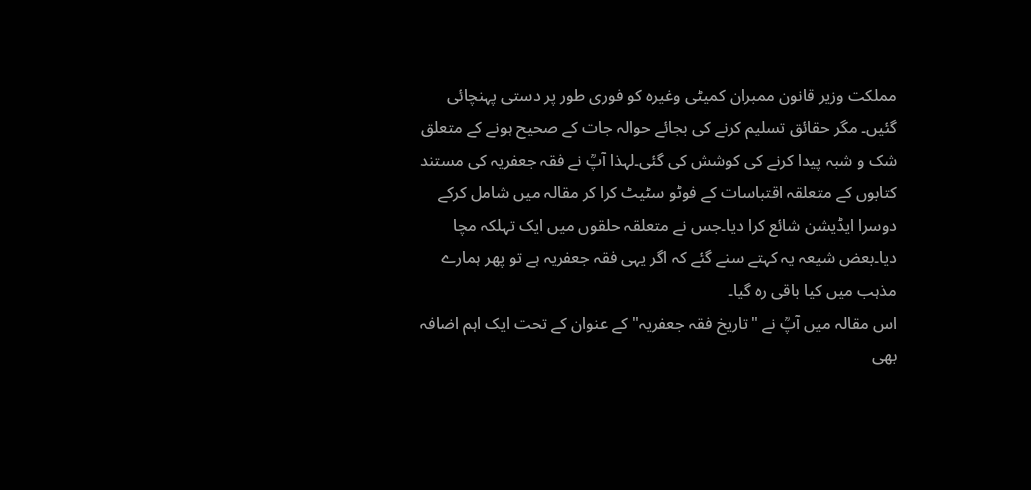مملکت وزیر قانون ممبران کمیٹی وغیرہ کو فوری طور پر دستی پہنچائی گئیں۔ مگر حقائق تسلیم کرنے کی بجائے حوالہ جات کے صحیح ہونے کے متعلق شک و شبہ پیدا کرنے کی کوشش کی گئی۔لہذا آپؒ نے فقہ جعفریہ کی مستند کتابوں کے متعلقہ اقتباسات کے فوٹو سٹیٹ کرا کر مقالہ میں شامل کرکے دوسرا ایڈیشن شائع کرا دیا۔جس نے متعلقہ حلقوں میں ایک تہلکہ مچا دیا۔بعض شیعہ یہ کہتے سنے گئے کہ اگر یہی فقہ جعفریہ ہے تو پھر ہمارے مذہب میں کیا باقی رہ گیا۔
اس مقالہ میں آپؒ نے "تاریخ فقہ جعفریہ" کے عنوان کے تحت ایک اہم اضافہ بھی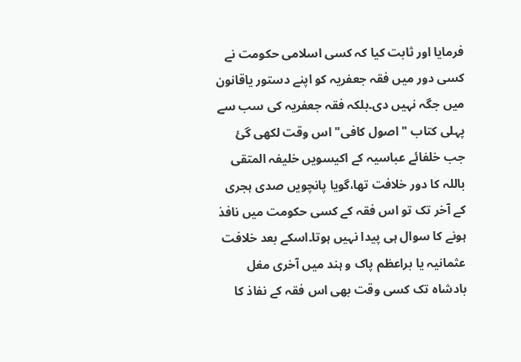فرمایا اور ثابت کیا کہ کسی اسلامی حکومت نے کسی دور میں فقہ جعفریہ کو اپنے دستور یاقانون میں جگہ نہیں دی۔بلکہ فقہ جعفریہ کی سب سے پہلی کتاب "اصول کافی"اس وقت لکھی گئ جب خلفائے عباسیہ کے اکیسویں خلیفہ المتقی باللہ کا دور خلافت تھا،گویا پانچویں صدی ہجری کے آخر تک تو اس فقہ کے کسی حکومت میں نافذ ہونے کا سوال ہی پیدا نہیں ہوتا۔اسکے بعد خلافت عثمانیہ یا براعظم پاک و ہند میں آخری مغل بادشاہ تک کسی وقت بھی اس فقہ کے نفاذ کا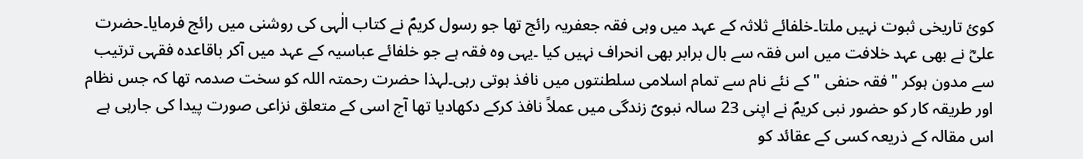کوئ تاریخی ثبوت نہیں ملتا۔خلفائے ثلاثہ کے عہد میں وہی فقہ جعفریہ رائج تھا جو رسول کریمؐ نے کتاب الٰہی کی روشنی میں رائج فرمایا۔حضرت علیؓ نے بھی عہد خلافت میں اس فقہ سے بال برابر بھی انحراف نہیں کیا ۔یہی وہ فقہ ہے جو خلفائے عباسیہ کے عہد میں آکر باقاعدہ فقہی ترتیب سے مدون ہوکر "فقہ حنفی "کے نئے نام سے تمام اسلامی سلطنتوں میں نافذ ہوتی رہی۔لہذا حضرت رحمتہ اللہ کو سخت صدمہ تھا کہ جس نظام اور طریقہ کار کو حضور نبی کریمؐ نے اپنی 23 سالہ نبویؐ زندگی میں عملاً نافذ کرکے دکھادیا تھا آج اسی کے متعلق نزاعی صورت پیدا کی جارہی ہے اس مقالہ کے ذریعہ کسی کے عقائد کو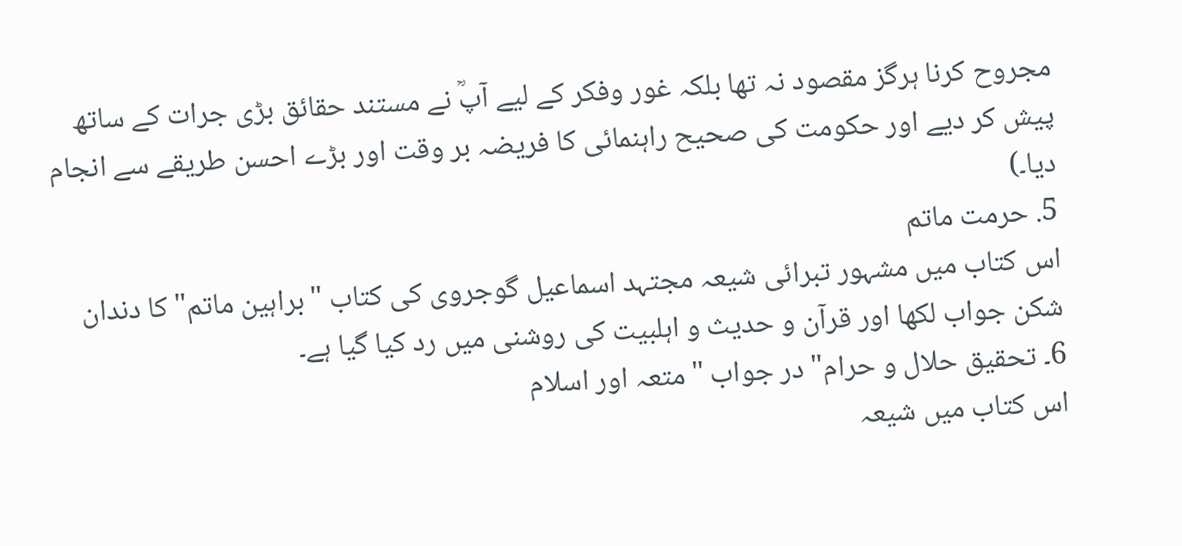مجروح کرنا ہرگز مقصود نہ تھا بلکہ غور وفکر کے لیے آپؒ نے مستند حقائق بڑی جرات کے ساتھ پیش کر دیے اور حکومت کی صحیح راہنمائی کا فریضہ بر وقت اور بڑے احسن طریقے سے انجام دیا۔)
5. حرمت ماتم
اس کتاب میں مشہور تبرائی شیعہ مجتہد اسماعیل گوجروی کی کتاب "براہین ماتم" کا دندان شکن جواب لکھا اور قرآن و حدیث و اہلبیت کی روشنی میں رد کیا گیا ہے۔
6۔ تحقیق حلال و حرام" در جواب "متعہ اور اسلام
اس کتاب میں شیعہ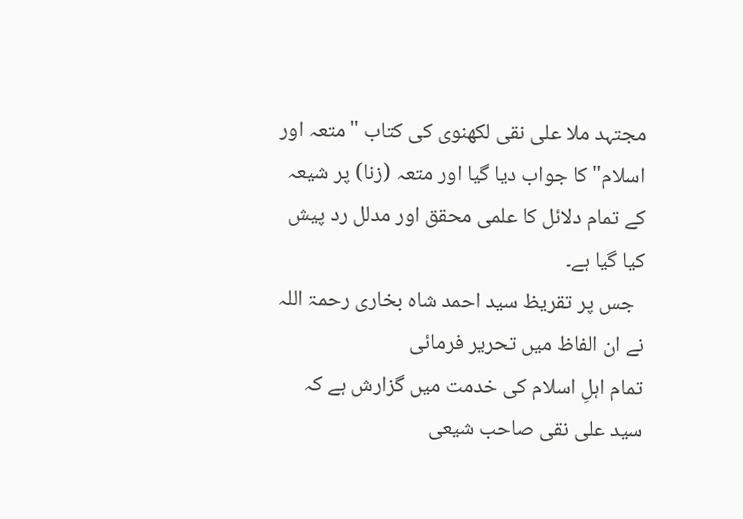مجتہد ملا علی نقی لکھنوی کی کتاب "متعہ اور اسلام" کا جواب دیا گیا اور متعہ (زنا) پر شیعہ کے تمام دلائل کا علمی محقق اور مدلل رد پیش کیا گیا ہے۔
  جس پر تقریظ سید احمد شاہ بخاری رحمۃ اللہ نے ان الفاظ میں تحریر فرمائی
تمام اہلِ اسلام کی خدمت میں گزارش ہے کہ سید علی نقی صاحب شیعی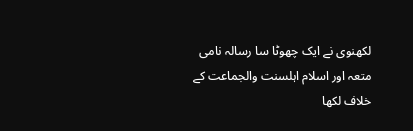لکھنوی نے ایک چھوٹا سا رسالہ نامی متعہ اور اسلام اہلسنت والجماعت کے خلاف لکھا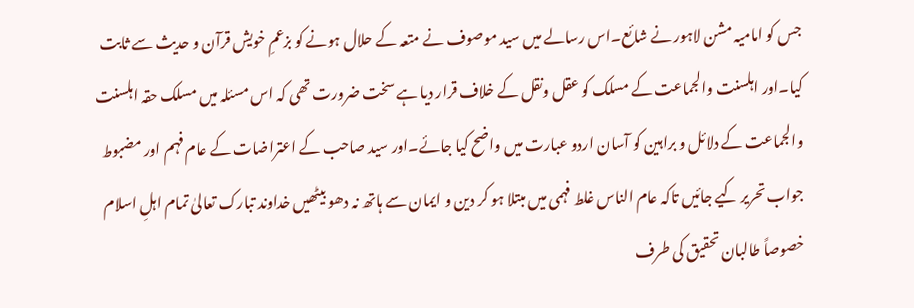جس کو امامیہ مشن لاہور نے شائع۔اس رسالے میں سید موصوف نے متعہ کے حلال ہونے کو بزعمِ خویش قرآن و حدیث سے ثابت کیا۔اور اہلسنت والجماعت کے مسلک کو عقل ونقل کے خلاف قرار دیا ہے سخت ضرورت تھی کہ اس مسئلہ میں مسلک حقہ اہلسنت والجماعت کے دلائل و براہین کو آسان اردو عبارت میں واضح کیا جائے۔اور سید صاحب کے اعتراضات کے عام فہم اور مضبوط جواب تحریر کیے جائیں تاکہ عام الناس غلط فہمی میں مبتلا ہو کر دین و ایمان سے ہاتھ نہ دھو بیٹھیں خداوند تبارک تعالیٰ تمام اہلِ اسلام خصوصاً طالبان تحقیق کی طرف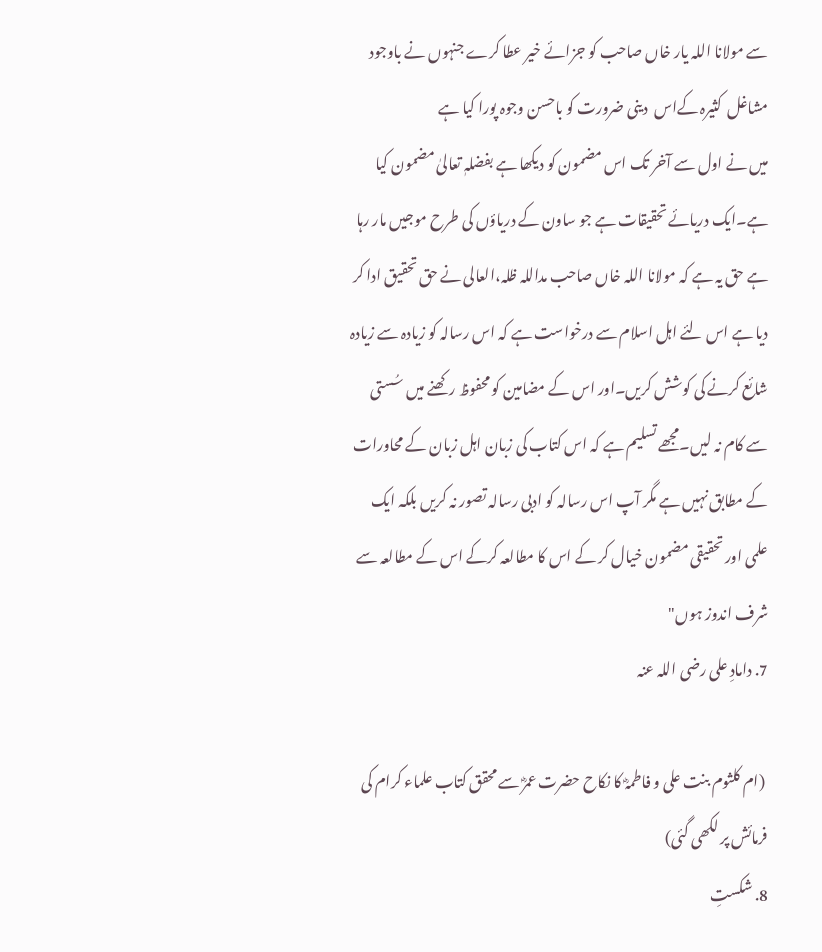سے مولانا اللہ یار خاں صاحب کو جزائے خیر عطا کرے جنہوں نے باوجود مشاغل  کثیرہ کےاس  دینی ضرورت کو باحسن وجوہ پورا کیا ہے
میں نے اول سے آخر تک اس مضمون کو دیکھا ہے بفضلہٖ تعالیٰ مضمون کیا ہے۔ایک دریائے تحقیقات ہے جو ساون کے دریاؤں کی طرح موجیں مار رہا ہے حق یہ ہے کہ مولانا اللہ خاں صاحب مداللہ ظلہ،العالی نے حق تحقیق ادا کر دیا ہے اس لئے اہل اسلام سے درخواست ہے کہ اس رسالہ کو زیادہ سے زیادہ شائع کرنے کی کوشش کریں۔اور اس کے مضامین کو محفوظ رکھنے میں سُستی سے کام نہ لیں۔مجھے تسلیم ہے کہ اس کتاب کی زبان اہل زبان کے محاورات کے مطابق نہیں ہے مگر آپ اس رسالہ کو ادبی رسالہ تصور نہ کریں بلکہ ایک علمی اور تحقیقی مضمون خیال کر کے اس کا مطالعہ کرکے اس کے مطالعہ سے شرف اندوز ہوں"
7. دامادِ علی رضی اللہ عنہ

 (ام کلثوم بنت علی و فاطمہؓ کا نکاح حضرت عمرؓ سے محقق کتاب علماء کرام کی فرمائش پر لکھی گئی)
8. شکستِ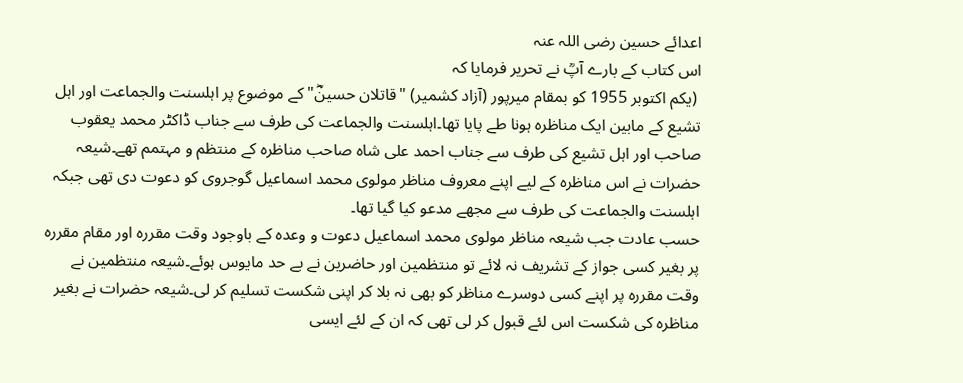اعدائے حسین رضی اللہ عنہ
اس کتاب کے بارے آپؒ نے تحریر فرمایا کہ
 (یکم اکتوبر 1955 کو بمقام میرپور (آزاد کشمیر) "قاتلان حسینؓ"کے موضوع پر اہلسنت والجماعت اور اہل تشیع کے مابین ایک مناظرہ ہونا طے پایا تھا۔اہلسنت والجماعت کی طرف سے جناب ڈاکٹر محمد یعقوب صاحب اور اہل تشیع کی طرف سے جناب احمد علی شاہ صاحب مناظرہ کے منتظم و مہتمم تھے۔شیعہ حضرات نے اس مناظرہ کے لیے اپنے معروف مناظر مولوی محمد اسماعیل گوجروی کو دعوت دی تھی جبکہ اہلسنت والجماعت کی طرف سے مجھے مدعو کیا گیا تھا۔
حسب عادت جب شیعہ مناظر مولوی محمد اسماعیل دعوت و وعدہ کے باوجود وقت مقررہ اور مقام مقررہ پر بغیر کسی جواز کے تشریف نہ لائے تو منتظمین اور حاضرین نے بے حد مایوس ہوئے۔شیعہ منتظمین نے وقت مقررہ پر اپنے کسی دوسرے مناظر کو بھی نہ بلا کر اپنی شکست تسلیم کر لی۔شیعہ حضرات نے بغیر مناظرہ کی شکست اس لئے قبول کر لی تھی کہ ان کے لئے ایسی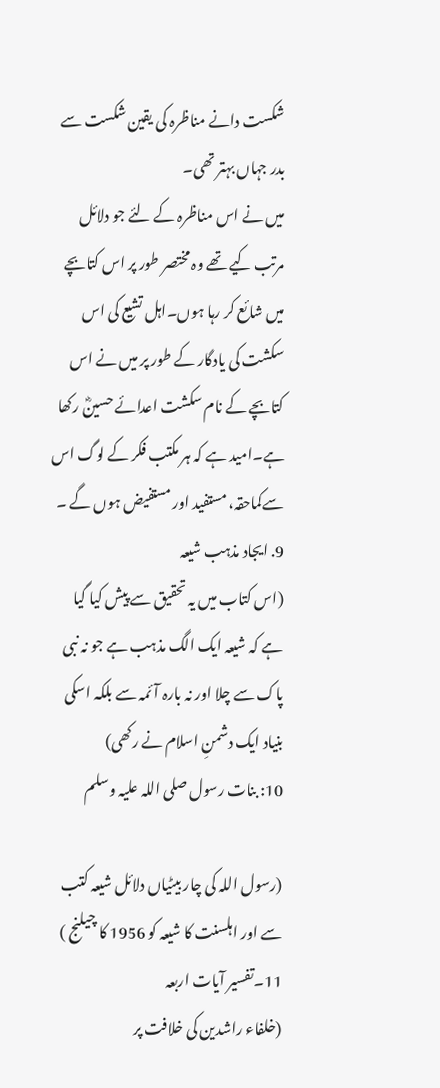شکست دانے مناظرہ کی یقین شکست سے بدر جہاں بہتر تھی۔
میں نے اس مناظرہ کے لئے جو دلائل مرتب کیے تھے وہ مختصر طور پر اس کتابچے میں شائع کر رہا ہوں۔اہل تشیع کی اس سکشت کی یادگار کے طور پر میں نے اس کتابچے کے نام سکشت اعدائے حسینؓ رکھا ہے۔امید ہے کہ ہر مکتب فکر کے لوگ اس سےکماحقہ، مستفید اور مستفیض ہوں گے ۔
9. ایجاد مذہب شیعہ
(اس کتاب میں یہ تحقیق سے پیش کیا گیا ہے کہ شیعہ ایک الگ مذہب ہے جو نہ نبی پاک سے چلا اور نہ بارہ آئمہ سے بلکہ اسکی بنیاد ایک دشمنِ اسلام نے رکھی)
10: بنات رسول صلی اللہ علیہ وسلم

(رسول اللہ کی چار بیٹیاں دلائل شیعہ کتب سے اور اہلسنت کا شیعہ کو 1956 کا چیلنج )
11۔تفسیر آیات اربعہ
(خلفاء راشدین کی خلافت پر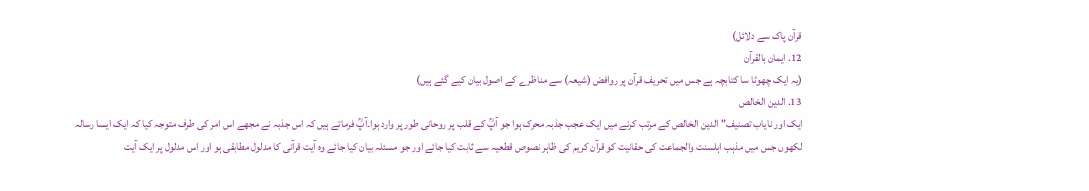قرآن پاک سے دلائل)
12. ایمان بالقرآن
(یہ ایک چھوٹا سا کتابچہ ہے جس میں تحریف قرآن پر روافض (شیعہ) سے مناظرے کے اصول بیان کیے گئے ہیں)
13. الدین الخالص
ایک اور نایاب تصنیف" الدین الخالص کے مرتب کرنے میں ایک عجب جذبہ محرک ہوا جو آپؒ کے قلب پر روحانی طور پر وارد ہوا۔آپؒ فرماتے ہیں کہ اس جذبہ نے مجھے اس امر کی طرف متوجہ کیا کہ ایک ایسا رسالہ لکھوں جس میں مذہب اہلسنت والجماعت کی حقانیت کو قرآن کریم کی ظاہر نصوص قطعیہ سے ثابت کیا جائے اور جو مسئلہ بیان کیا جائے وہ آیت قرآنی کا مدلول مطابقی ہو اور اس مدلول پر ایک آیت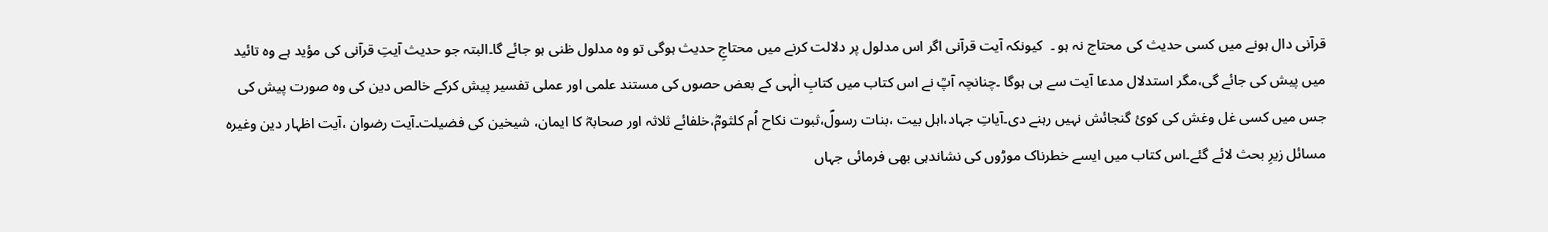قرآنی دال ہونے میں کسی حدیث کی محتاج نہ ہو ۔  کیونکہ آیت قرآنی اگر اس مدلول پر دلالت کرنے میں محتاجِ حدیث ہوگی تو وہ مدلول ظنی ہو جائے گا۔البتہ جو حدیث آیتِ قرآنی کی مؤید ہے وہ تائید میں پیش کی جائے گی،مگر استدلال مدعا آیت سے ہی ہوگا ۔چنانچہ آپؒ نے اس کتاب میں کتابِ الٰہی کے بعض حصوں کی مستند علمی اور عملی تفسیر پیش کرکے خالص دین کی وہ صورت پیش کی جس میں کسی غل وغش کی کوئ گنجائش نہیں رہنے دی۔آیاتِ جہاد،اہل بیت ،بنات رسولؐ،ثبوت نکاح اُم کلثومؓ،خلفائے ثلاثہ اور صحابہؓ کا ایمان، شیخین کی فضیلت۔آیت رضوان ،آیت اظہار دین وغیرہ مسائل زیرِ بحث لائے گئے۔اس کتاب میں ایسے خطرناک موڑوں کی نشاندہی بھی فرمائی جہاں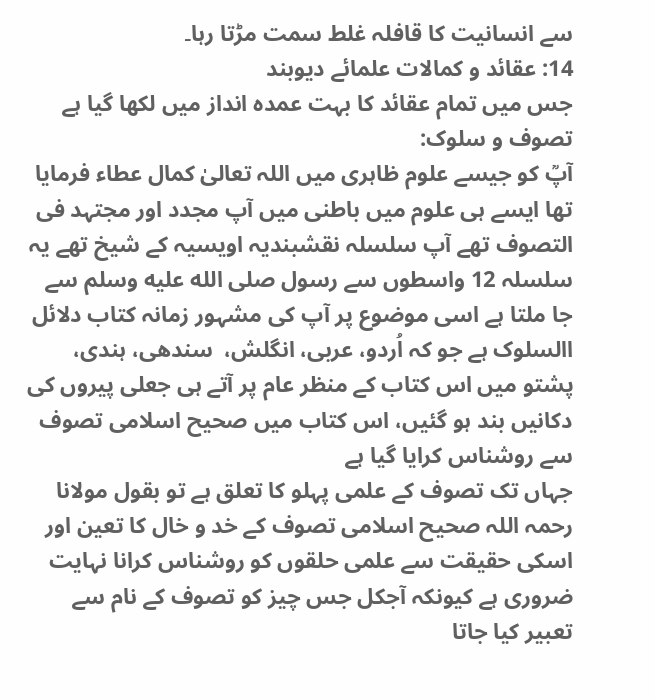سے انسانیت کا قافلہ غلط سمت مڑتا رہا۔
14: عقائد و کمالات علمائے دیوبند
جس میں تمام عقائد کا بہت عمدہ انداز میں لکھا گیا ہے
تصوف و سلوک:
آپؒ کو جیسے علوم ظاہری میں اللہ تعالیٰ کمال عطاء فرمایا تھا ایسے ہی علوم میں باطنی میں آپ مجدد اور مجتہد فی التصوف تھے آپ سلسلہ نقشبندیہ اویسیہ کے شیخ تھے یہ سلسلہ 12 واسطوں سے رسول صلی الله عليه وسلم سے جا ملتا ہے اسی موضوع پر آپ کی مشہور زمانہ کتاب دلائل االسلوک ہے جو کہ اُردو، عربی، انگلش،  سندھی، ہندی، پشتو میں اس کتاب کے منظر عام پر آتے ہی جعلی پیروں کی دکانیں بند ہو گئیں، اس کتاب میں صحیح اسلامی تصوف سے روشناس کرایا گیا ہے
جہاں تک تصوف کے علمی پہلو کا تعلق ہے تو بقول مولانا رحمہ اللہ صحیح اسلامی تصوف کے خد و خال کا تعین اور اسکی حقیقت سے علمی حلقوں کو روشناس کرانا نہایت ضروری ہے کیونکہ آجکل جس چیز کو تصوف کے نام سے تعبیر کیا جاتا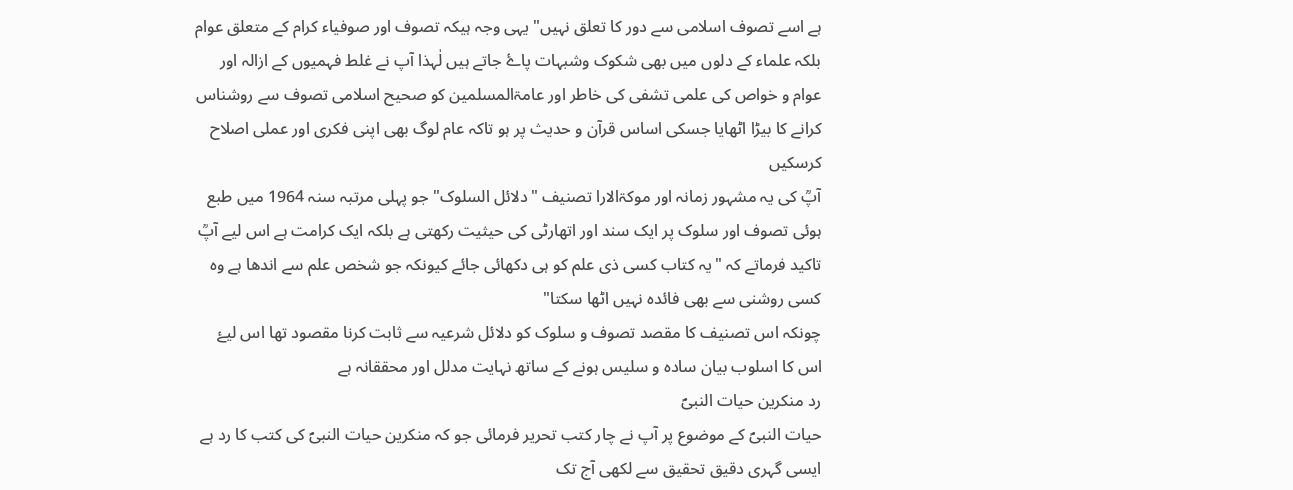ہے اسے تصوف اسلامی سے دور کا تعلق نہیں" یہی وجہ ہیکہ تصوف اور صوفیاء کرام کے متعلق عوام بلکہ علماء کے دلوں میں بھی شکوک وشبہات پاۓ جاتے ہیں لٰہذا آپ نے غلط فہمیوں کے ازالہ اور عوام و خواص کی علمی تشفی کی خاطر اور عامۃالمسلمین کو صحیح اسلامی تصوف سے روشناس کرانے کا بیڑا اٹھایا جسکی اساس قرآن و حدیث پر ہو تاکہ عام لوگ بھی اپنی فکری اور عملی اصلاح کرسکیں
آپؒ کی یہ مشہور زمانہ اور موکۃالارا تصنیف "دلائل السلوک" جو پہلی مرتبہ سنہ 1964 میں طبع ہوئی تصوف اور سلوک پر ایک سند اور اتھارٹی کی حیثیت رکھتی ہے بلکہ ایک کرامت ہے اس لیے آپؒ تاکید فرماتے کہ "یہ کتاب کسی ذی علم کو ہی دکھائی جائے کیونکہ جو شخص علم سے اندھا ہے وہ کسی روشنی سے بھی فائدہ نہیں اٹھا سکتا"
چونکہ اس تصنیف کا مقصد تصوف و سلوک کو دلائل شرعیہ سے ثابت کرنا مقصود تھا اس لیۓ اس کا اسلوب بیان سادہ و سلیس ہونے کے ساتھ نہایت مدلل اور محققانہ ہے
رد منکرین حیات النبیؐ
حیات النبیؐ کے موضوع پر آپ نے چار کتب تحریر فرمائی جو کہ منکرین حیات النبیؐ کی کتب کا رد ہے ایسی گہری دقیق تحقیق سے لکھی آج تک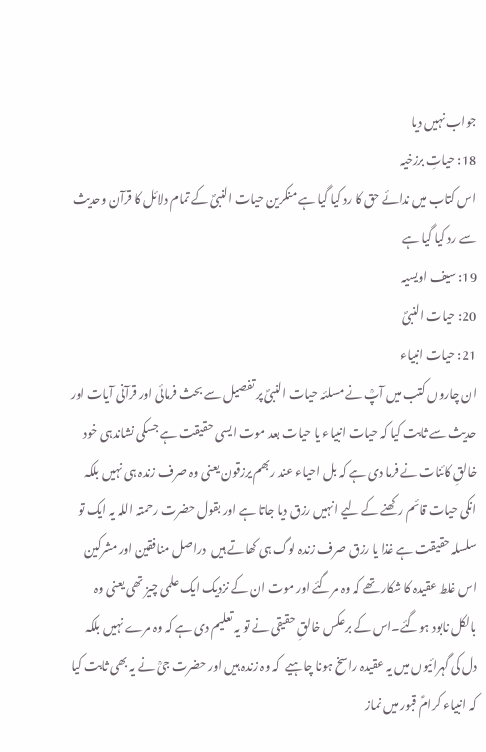جواب نہیں دیا
18: حیاتِ برزخیہ
اس کتاب میں ندائے حق کا رد کیا گیا ہے منکرین حیات النبیؐ کے تمام دلائل کا قرآن وحدیث سے رد کیا گیا ہے
19: سیف اویسیہ
20: حیات النبیؐ
21: حیات انبیاء
ان چاروں کتب میں آپؒ نے مسلئہ حیات النبیؐ پر تفصیل سے بحث فرمائی اور قرآنی آیات اور حدیث سے ثابت کیا کہ حیات انبیاء یا حیات بعد موت ایسی حقیقت ہے جسکی نشاندہی خود خالقِ کائنات نے فرما دی ہے کہ بل احیاء عند ربھم یرزقون یعنی وہ صرف زندہ ہی نہیں بلکہ انکی حیات قائم رکھنے کے لیے انہیں رزق دیا جاتا ہے اور بقول حضرت رحمتہ اللہ یہ ایک تو سلسلہ حقیقت ہے غذا یا رزق صرف زندہ لوگ ہی کھاتے ہیں  دراصل منافقین اور مشرکین اس غلط عقیدہ کا شکار تھے کہ وہ مرگئے اور موت ان کے نزدیک ایک علمی چیز تھی یعنی وہ بالکل نابود ہوگئے۔اس کے برعکس خالقِ حقیقی نے تو یہ تعلیم دی ہے کہ وہ مرے نہیں بلکہ دل کی گہرائیوں میں یہ عقیدہ راسخ ہونا چاہیے  کہ وہ زندہ ہیں اور حضرت جیؒ نے یہ بھی ثابت کیا کہ انبیاء کرامؑ قبور میں نماز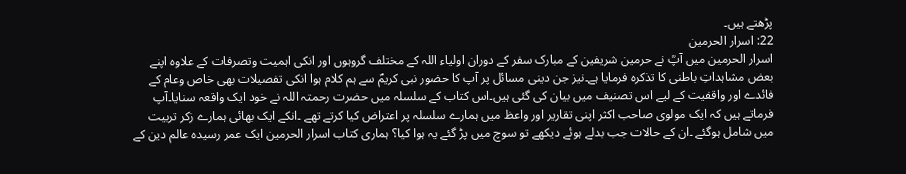پڑھتے ہیں۔
22: اسرار الحرمین
اسرار الحرمین میں آپؒ نے حرمین شریفین کے مبارک سفر کے دوران اولیاء اللہ کے مختلف گروہوں اور انکی اہمیت وتصرفات کے علاوہ اپنے بعض مشاہداتِ باطنی کا تذکرہ فرمایا ہے۔نیز جن دینی مسائل پر آپ کا حضور نبی کریمؐ سے ہم کلام ہوا انکی تفصیلات بھی خاص وعام کے فائدے اور واقفیت کے لیے اس تصنیف میں بیان کی گئی ہیں۔اس کتاب کے سلسلہ میں حضرت رحمتہ اللہ نے خود ایک واقعہ سنایا۔آپ فرماتے ہیں کہ ایک مولوی صاحب اکثر اپنی تقاریر اور واعظ میں ہمارے سلسلہ پر اعتراض کیا کرتے تھے ۔انکے ایک بھائی ہمارے زکر تربیت میں شامل ہوگئے ۔ان کے حالات جب بدلے ہوئے دیکھے تو سوچ میں پڑ گئے یہ ہوا کیا؟ ہماری کتاب اسرار الحرمین ایک عمر رسیدہ عالم دین کے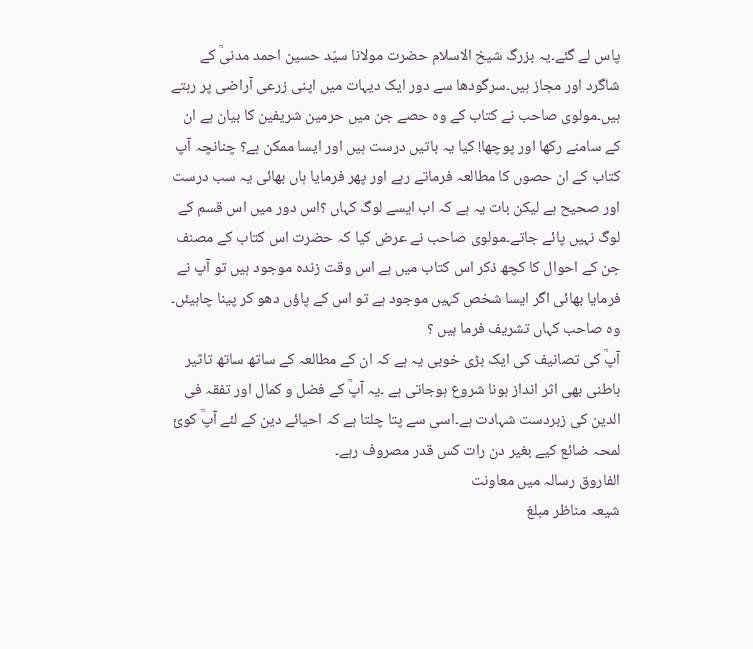پاس لے گئے۔یہ بزرگ شیخ الاسلام حضرت مولانا سیّد حسین احمد مدنیؒ کے شاگرد اور مجاز ہیں۔سرگودھا سے دور ایک دیہات میں اپنی زرعی آراضی پر رہتے ہیں۔مولوی صاحب نے کتاب کے وہ حصے جن میں حرمین شریفین کا بیان ہے ان کے سامنے رکھا اور پوچھا! کیا یہ باتیں درست ہیں اور ایسا ممکن ہے؟ چنانچہ آپ کتاب کے ان حصوں کا مطالعہ فرماتے رہے اور پھر فرمایا ہاں بھائی یہ سب درست اور صحیح ہے لیکن بات یہ ہے کہ اب ایسے لوگ کہاں ؟اس دور میں اس قسم کے لوگ نہیں پائے جاتے۔مولوی صاحب نے عرض کیا کہ حضرت اس کتاب کے مصنف جن کے احوال کا کچھ ذکر اس کتاب میں ہے اس وقت زندہ موجود ہیں تو آپ نے فرمایا بھائی اگر ایسا شخص کہیں موجود ہے تو اس کے پاؤں دھو کر پینا چاہیئں۔ وہ صاحب کہاں تشریف فرما ہیں ؟
آپؒ کی تصانیف کی ایک بڑی خوبی یہ ہے کہ ان کے مطالعہ کے ساتھ ساتھ تاثیر باطنی بھی اثر انداز ہونا شروع ہوجاتی ہے ۔یہ آپؒ کے فضل و کمال اور تفقہ فی الدین کی زبردست شہادت ہے۔اسی سے پتا چلتا ہے کہ احیائے دین کے لئے آپؒ کوئ لمحہ ضائع کیے بغیر دن رات کس قدر مصروف رہے۔
الفاروق رسالہ میں معاونت
شیعہ مناظر مبلغ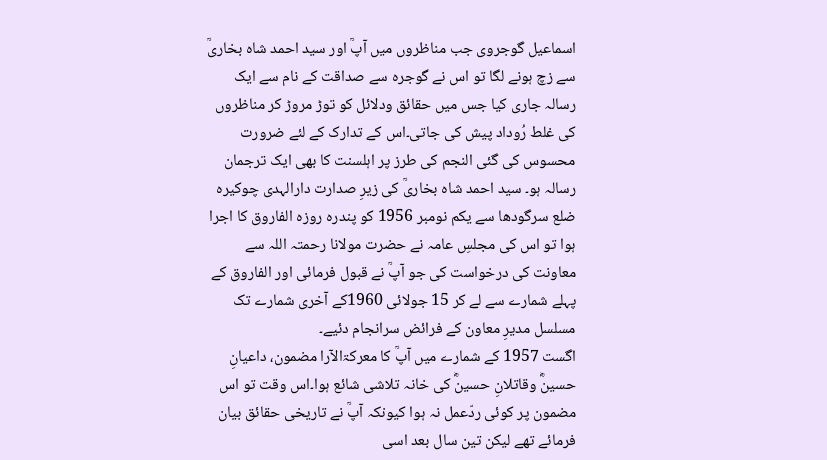اسماعیل گوجروی جب مناظروں میں آپؒ اور سید احمد شاہ بخاریؒ سے زچ ہونے لگا تو اس نے گوجرہ سے صداقت کے نام سے ایک رسالہ جاری کیا جس میں حقائق ودلائل کو توڑ مروڑ کر مناظروں کی غلط رُوداد پیش کی جاتی۔اس کے تدارک کے لئے ضرورت محسوس کی گئی النجم کی طرز پر اہلسنت کا بھی ایک ترجمان رسالہ ہو۔ سید احمد شاہ بخاریؒ کی زیرِ صدارت دارالہدی چوکیرہ ضلع سرگودھا سے یکم نومبر 1956 کو پندرہ روزہ الفاروق کا اجرا ہوا تو اس کی مجلسِ عامہ نے حضرت مولانا رحمتہ اللہ سے معاونت کی درخواست کی جو آپؒ نے قبول فرمائی اور الفاروق کے پہلے شمارے سے لے کر 15 جولائی 1960کے آخری شمارے تک مسلسل مدیرِ معاون کے فرائض سرانجام دئیے۔
اگست 1957 کے شمارے میں آپؒ کا معرکۃالآرا مضمون، داعیانِ حسینؓ وقاتلانِ حسینؓ کی خانہ تلاشی شائع ہوا۔اس وقت تو اس مضمون پر کوئی ردّعمل نہ ہوا کیونکہ آپؒ نے تاریخی حقائق بیان فرمائے تھے لیکن تین سال بعد اسی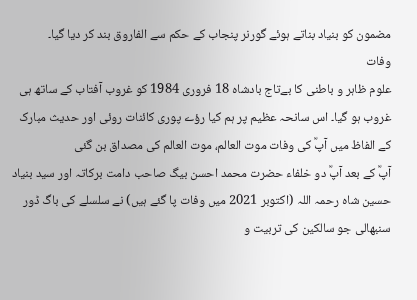مضمون کو بنیاد بناتے ہوئے گورنر پنجاب کے حکم سے الفاروق بند کر دیا گیا۔
وفات
علوم ظاہر و باطنی کا بےتاج بادشاہ 18 فروری 1984 کو غروب آفتاب کے ساتھ ہی غروب ہو گیا۔ اس سانحہ عظیم پر ہم کیا رؤے پوری کائنات روئی اور حدیث مبارک کے الفاظ میں آپؒ کی وفات موت العالم، موت العالم کی مصداق بن گئی
آپؒ کے بعد آپؒ دو خلفاء حضرت محمد احسن بیگ صاحب دامت برکاتہ اور سید بنیاد حسین شاہ رحمہ اللہ (اکتوبر 2021 میں وفات پا گئے ہیں) نے سلسلے کی باگ ڈور سنبھالی جو سالکین کی تربیت و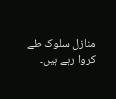منازل سلوک طے کروا رہے ہیں۔